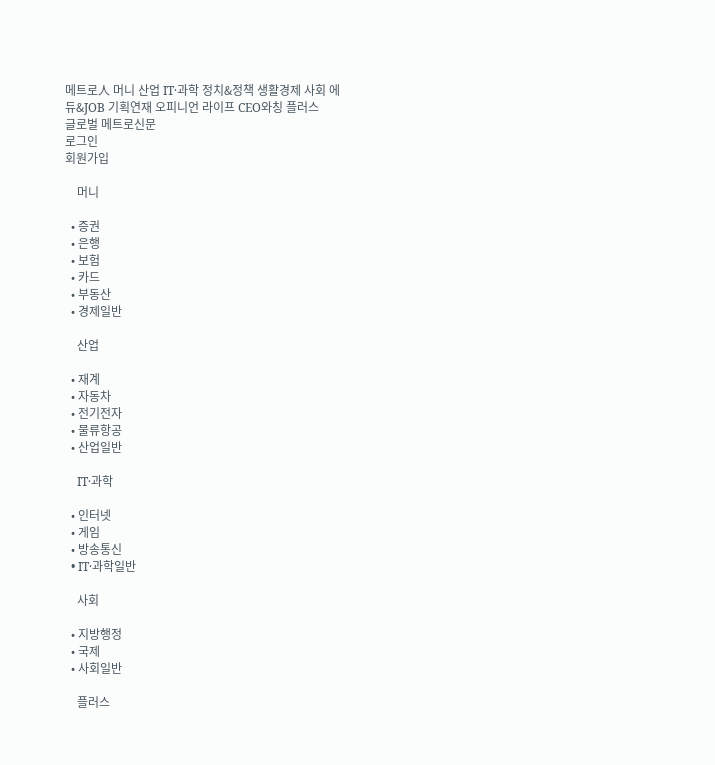메트로人 머니 산업 IT·과학 정치&정책 생활경제 사회 에듀&JOB 기획연재 오피니언 라이프 CEO와칭 플러스
글로벌 메트로신문
로그인
회원가입

    머니

  • 증권
  • 은행
  • 보험
  • 카드
  • 부동산
  • 경제일반

    산업

  • 재계
  • 자동차
  • 전기전자
  • 물류항공
  • 산업일반

    IT·과학

  • 인터넷
  • 게임
  • 방송통신
  • IT·과학일반

    사회

  • 지방행정
  • 국제
  • 사회일반

    플러스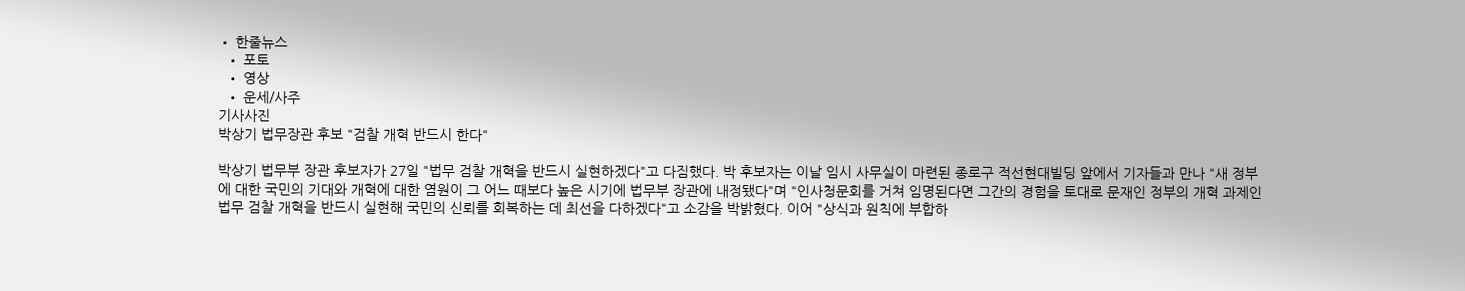• 한줄뉴스
  • 포토
  • 영상
  • 운세/사주
기사사진
박상기 법무장관 후보 "검찰 개혁 반드시 한다"

박상기 법무부 장관 후보자가 27일 "법무 검찰 개혁을 반드시 실현하겠다"고 다짐했다. 박 후보자는 이날 임시 사무실이 마련된 종로구 적선현대빌딩 앞에서 기자들과 만나 "새 정부에 대한 국민의 기대와 개혁에 대한 염원이 그 어느 때보다 높은 시기에 법무부 장관에 내정됐다"며 "인사청문회를 거쳐 임명된다면 그간의 경험을 토대로 문재인 정부의 개혁 과제인 법무 검찰 개혁을 반드시 실현해 국민의 신뢰를 회복하는 데 최선을 다하겠다"고 소감을 박밝혔다. 이어 "상식과 원칙에 부합하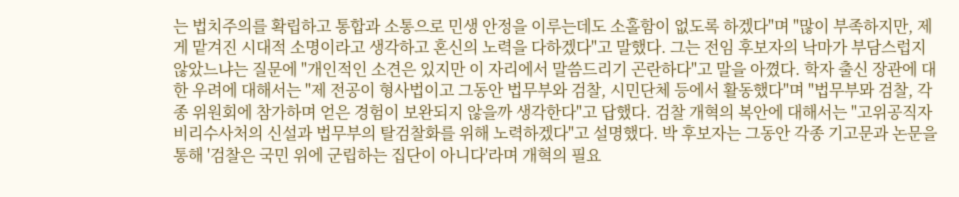는 법치주의를 확립하고 통합과 소통으로 민생 안정을 이루는데도 소홀함이 없도록 하겠다"며 "많이 부족하지만, 제게 맡겨진 시대적 소명이라고 생각하고 혼신의 노력을 다하겠다"고 말했다. 그는 전임 후보자의 낙마가 부담스럽지 않았느냐는 질문에 "개인적인 소견은 있지만 이 자리에서 말씀드리기 곤란하다"고 말을 아꼈다. 학자 출신 장관에 대한 우려에 대해서는 "제 전공이 형사법이고 그동안 법무부와 검찰, 시민단체 등에서 활동했다"며 "법무부뫄 검찰, 각종 위원회에 참가하며 얻은 경험이 보완되지 않을까 생각한다"고 답했다. 검찰 개혁의 복안에 대해서는 "고위공직자비리수사처의 신설과 법무부의 탈검찰화를 위해 노력하겠다"고 설명했다. 박 후보자는 그동안 각종 기고문과 논문을 통해 '검찰은 국민 위에 군립하는 집단이 아니다'라며 개혁의 필요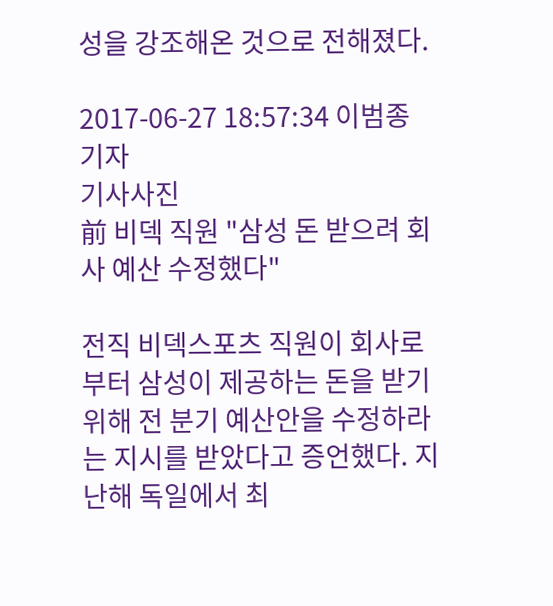성을 강조해온 것으로 전해졌다.

2017-06-27 18:57:34 이범종 기자
기사사진
前 비덱 직원 "삼성 돈 받으려 회사 예산 수정했다"

전직 비덱스포츠 직원이 회사로부터 삼성이 제공하는 돈을 받기 위해 전 분기 예산안을 수정하라는 지시를 받았다고 증언했다. 지난해 독일에서 최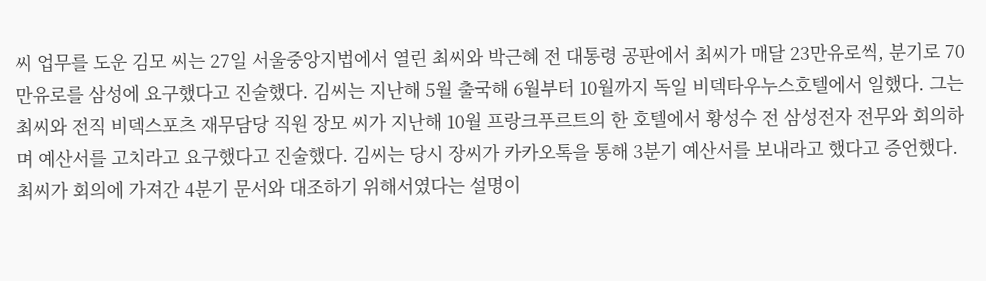씨 업무를 도운 김모 씨는 27일 서울중앙지법에서 열린 최씨와 박근혜 전 대통령 공판에서 최씨가 매달 23만유로씩, 분기로 70만유로를 삼성에 요구했다고 진술했다. 김씨는 지난해 5월 출국해 6월부터 10월까지 독일 비덱타우누스호텔에서 일했다. 그는 최씨와 전직 비덱스포츠 재무담당 직원 장모 씨가 지난해 10월 프랑크푸르트의 한 호텔에서 황성수 전 삼성전자 전무와 회의하며 예산서를 고치라고 요구했다고 진술했다. 김씨는 당시 장씨가 카카오톡을 통해 3분기 예산서를 보내라고 했다고 증언했다. 최씨가 회의에 가져간 4분기 문서와 대조하기 위해서였다는 설명이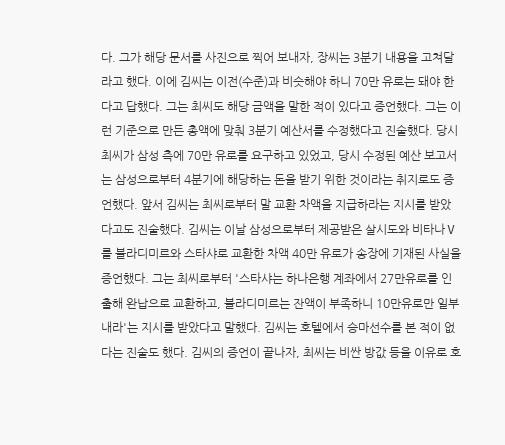다. 그가 해당 문서를 사진으로 찍어 보내자, 장씨는 3분기 내용을 고쳐달라고 했다. 이에 김씨는 이전(수준)과 비슷해야 하니 70만 유로는 돼야 한다고 답했다. 그는 최씨도 해당 금액을 말한 적이 있다고 증언했다. 그는 이런 기준으로 만든 총액에 맞춰 3분기 예산서를 수정했다고 진술했다. 당시 최씨가 삼성 측에 70만 유로를 요구하고 있었고, 당시 수정된 예산 보고서는 삼성으로부터 4분기에 해당하는 돈을 받기 위한 것이라는 취지로도 증언했다. 앞서 김씨는 최씨로부터 말 교환 차액을 지급하라는 지시를 받았다고도 진술했다. 김씨는 이날 삼성으로부터 제공받은 살시도와 비타나Ⅴ를 블라디미르와 스타샤로 교환한 차액 40만 유로가 송장에 기재된 사실을 증언했다. 그는 최씨로부터 '스타샤는 하나은행 계좌에서 27만유로를 인출해 완납으로 교환하고, 블라디미르는 잔액이 부족하니 10만유로만 일부 내라'는 지시를 받았다고 말했다. 김씨는 호텔에서 승마선수를 본 적이 없다는 진술도 했다. 김씨의 증언이 끝나자, 최씨는 비싼 방값 등을 이유로 호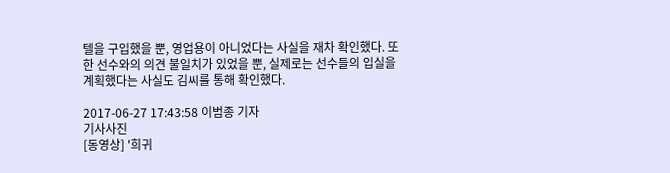텔을 구입했을 뿐, 영업용이 아니었다는 사실을 재차 확인했다. 또한 선수와의 의견 불일치가 있었을 뿐, 실제로는 선수들의 입실을 계획했다는 사실도 김씨를 통해 확인했다.

2017-06-27 17:43:58 이범종 기자
기사사진
[동영상] '희귀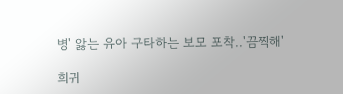병' 앓는 유아 구타하는 보모 포착..'끔찍해'

희귀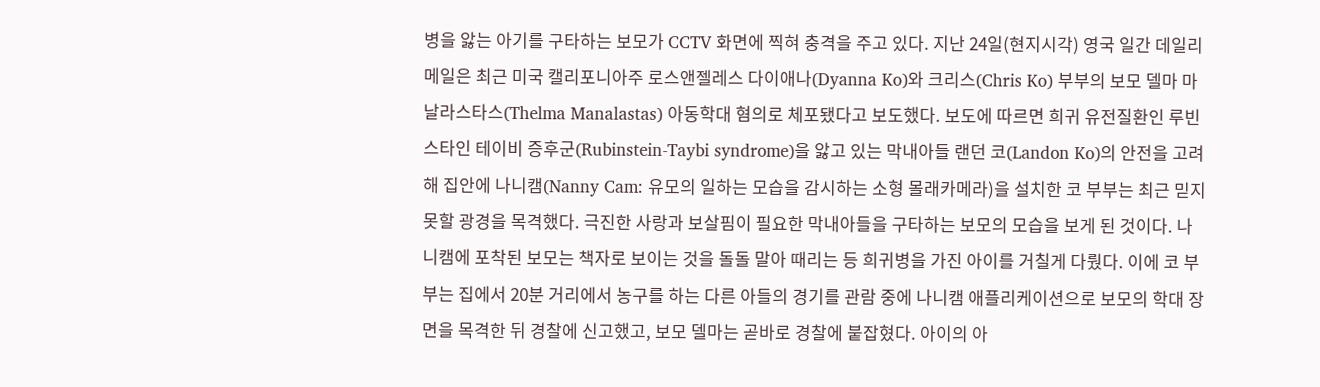병을 앓는 아기를 구타하는 보모가 CCTV 화면에 찍혀 충격을 주고 있다. 지난 24일(현지시각) 영국 일간 데일리메일은 최근 미국 캘리포니아주 로스앤젤레스 다이애나(Dyanna Ko)와 크리스(Chris Ko) 부부의 보모 델마 마날라스타스(Thelma Manalastas) 아동학대 혐의로 체포됐다고 보도했다. 보도에 따르면 희귀 유전질환인 루빈스타인 테이비 증후군(Rubinstein-Taybi syndrome)을 앓고 있는 막내아들 랜던 코(Landon Ko)의 안전을 고려해 집안에 나니캠(Nanny Cam: 유모의 일하는 모습을 감시하는 소형 몰래카메라)을 설치한 코 부부는 최근 믿지 못할 광경을 목격했다. 극진한 사랑과 보살핌이 필요한 막내아들을 구타하는 보모의 모습을 보게 된 것이다. 나니캠에 포착된 보모는 책자로 보이는 것을 돌돌 말아 때리는 등 희귀병을 가진 아이를 거칠게 다뤘다. 이에 코 부부는 집에서 20분 거리에서 농구를 하는 다른 아들의 경기를 관람 중에 나니캠 애플리케이션으로 보모의 학대 장면을 목격한 뒤 경찰에 신고했고, 보모 델마는 곧바로 경찰에 붙잡혔다. 아이의 아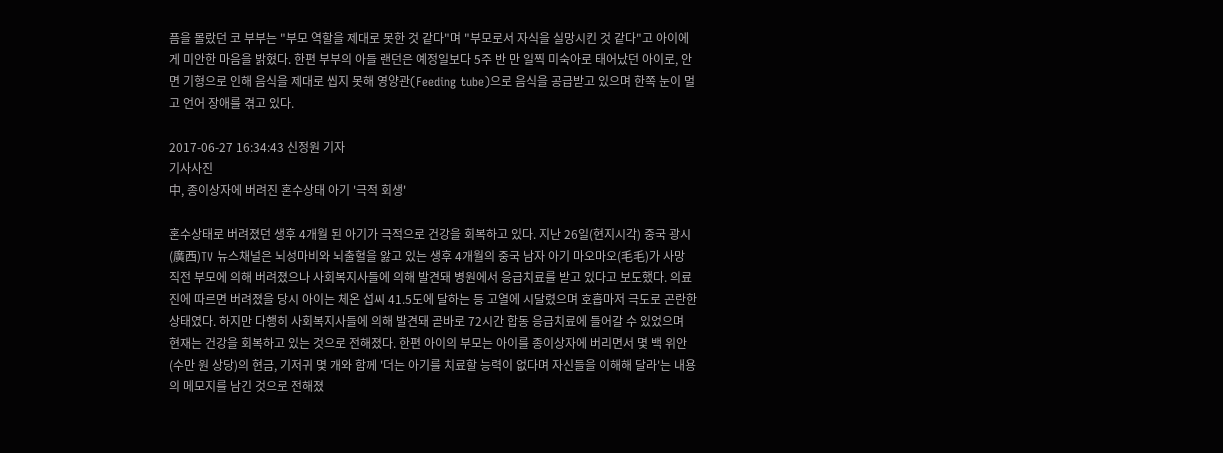픔을 몰랐던 코 부부는 "부모 역할을 제대로 못한 것 같다"며 "부모로서 자식을 실망시킨 것 같다"고 아이에게 미안한 마음을 밝혔다. 한편 부부의 아들 랜던은 예정일보다 5주 반 만 일찍 미숙아로 태어났던 아이로, 안면 기형으로 인해 음식을 제대로 씹지 못해 영양관(Feeding tube)으로 음식을 공급받고 있으며 한쪽 눈이 멀고 언어 장애를 겪고 있다.

2017-06-27 16:34:43 신정원 기자
기사사진
中, 종이상자에 버려진 혼수상태 아기 '극적 회생'

혼수상태로 버려졌던 생후 4개월 된 아기가 극적으로 건강을 회복하고 있다. 지난 26일(현지시각) 중국 광시(廣西)TV 뉴스채널은 뇌성마비와 뇌출혈을 앓고 있는 생후 4개월의 중국 남자 아기 마오마오(毛毛)가 사망 직전 부모에 의해 버려졌으나 사회복지사들에 의해 발견돼 병원에서 응급치료를 받고 있다고 보도했다. 의료진에 따르면 버려졌을 당시 아이는 체온 섭씨 41.5도에 달하는 등 고열에 시달렸으며 호흡마저 극도로 곤란한 상태였다. 하지만 다행히 사회복지사들에 의해 발견돼 곧바로 72시간 합동 응급치료에 들어갈 수 있었으며 현재는 건강을 회복하고 있는 것으로 전해졌다. 한편 아이의 부모는 아이를 종이상자에 버리면서 몇 백 위안(수만 원 상당)의 현금, 기저귀 몇 개와 함께 '더는 아기를 치료할 능력이 없다며 자신들을 이해해 달라'는 내용의 메모지를 남긴 것으로 전해졌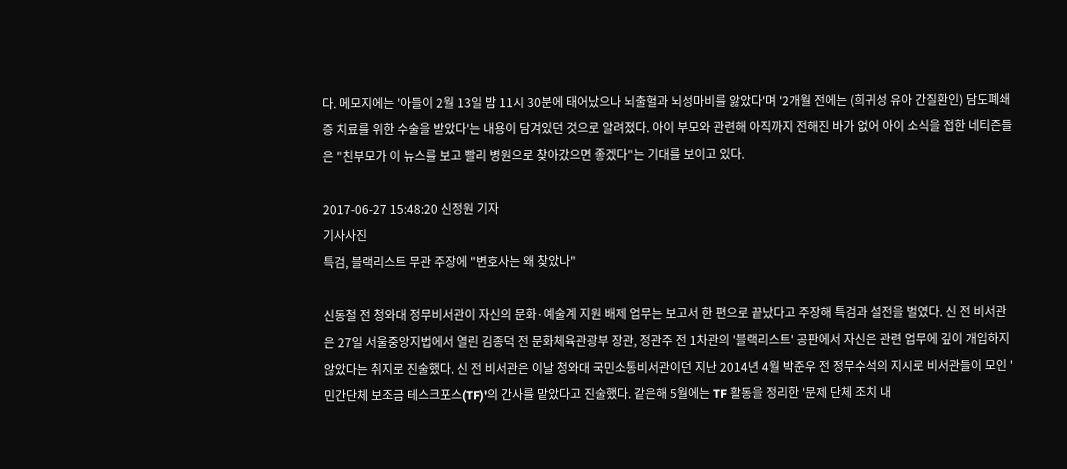다. 메모지에는 '아들이 2월 13일 밤 11시 30분에 태어났으나 뇌출혈과 뇌성마비를 앓았다'며 '2개월 전에는 (희귀성 유아 간질환인) 담도폐쇄증 치료를 위한 수술을 받았다'는 내용이 담겨있던 것으로 알려졌다. 아이 부모와 관련해 아직까지 전해진 바가 없어 아이 소식을 접한 네티즌들은 "친부모가 이 뉴스를 보고 빨리 병원으로 찾아갔으면 좋겠다"는 기대를 보이고 있다.

2017-06-27 15:48:20 신정원 기자
기사사진
특검, 블랙리스트 무관 주장에 "변호사는 왜 찾았나"

신동철 전 청와대 정무비서관이 자신의 문화·예술계 지원 배제 업무는 보고서 한 편으로 끝났다고 주장해 특검과 설전을 벌였다. 신 전 비서관은 27일 서울중앙지법에서 열린 김종덕 전 문화체육관광부 장관, 정관주 전 1차관의 '블랙리스트' 공판에서 자신은 관련 업무에 깊이 개입하지 않았다는 취지로 진술했다. 신 전 비서관은 이날 청와대 국민소통비서관이던 지난 2014년 4월 박준우 전 정무수석의 지시로 비서관들이 모인 '민간단체 보조금 테스크포스(TF)'의 간사를 맡았다고 진술했다. 같은해 5월에는 TF 활동을 정리한 '문제 단체 조치 내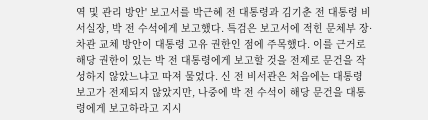역 및 관리 방안' 보고서를 박근혜 전 대통령과 김기춘 전 대통령 비서실장, 박 전 수석에게 보고했다. 특검은 보고서에 적힌 문체부 장·차관 교체 방안이 대통령 고유 권한인 점에 주목했다. 이를 근거로 해당 권한이 있는 박 전 대통령에게 보고할 것을 전제로 문건을 작성하지 않았느냐고 따져 물었다. 신 전 비서관은 처음에는 대통령 보고가 전제되지 않았지만, 나중에 박 전 수석이 해당 문건을 대통령에게 보고하라고 지시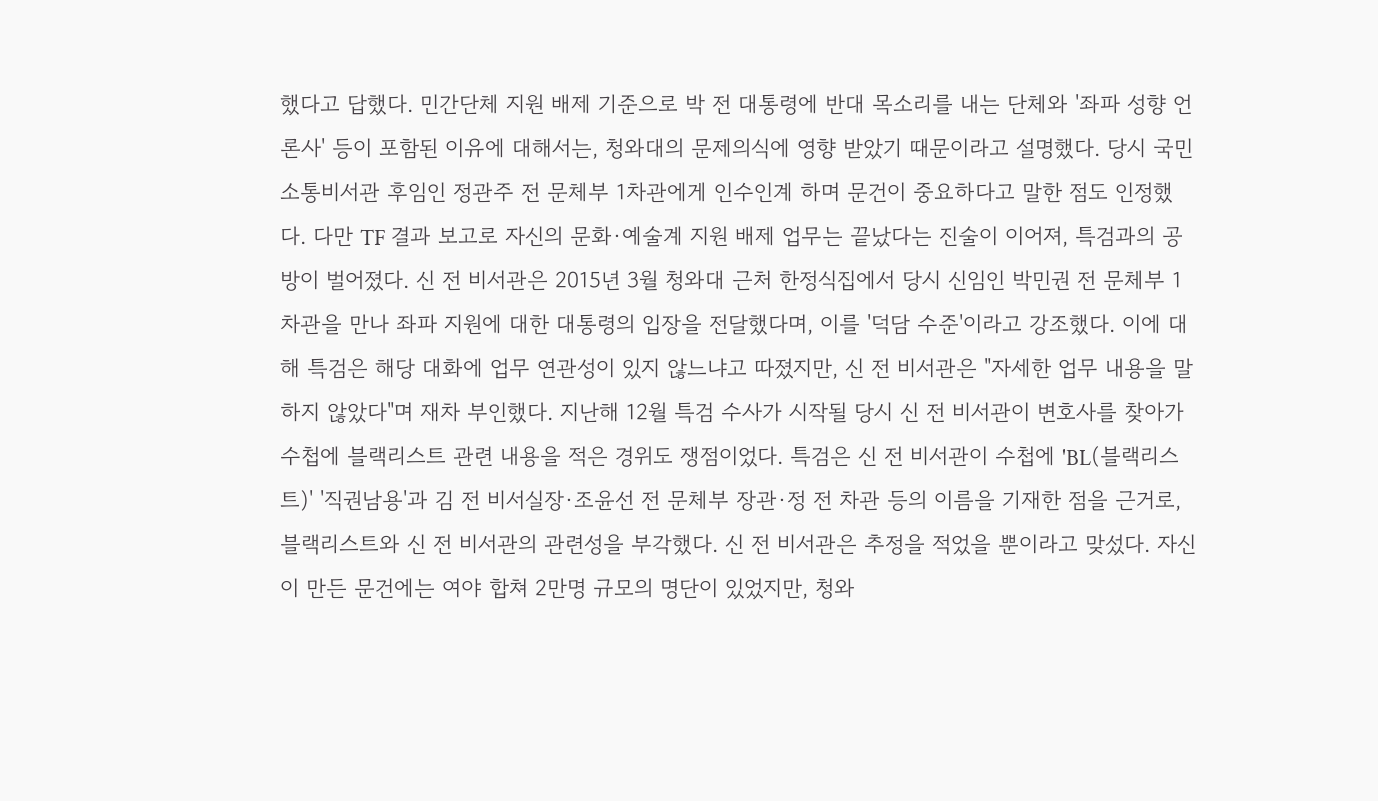했다고 답했다. 민간단체 지원 배제 기준으로 박 전 대통령에 반대 목소리를 내는 단체와 '좌파 성향 언론사' 등이 포함된 이유에 대해서는, 청와대의 문제의식에 영향 받았기 때문이라고 설명했다. 당시 국민소통비서관 후임인 정관주 전 문체부 1차관에게 인수인계 하며 문건이 중요하다고 말한 점도 인정했다. 다만 TF 결과 보고로 자신의 문화·예술계 지원 배제 업무는 끝났다는 진술이 이어져, 특검과의 공방이 벌어졌다. 신 전 비서관은 2015년 3월 청와대 근처 한정식집에서 당시 신임인 박민권 전 문체부 1차관을 만나 좌파 지원에 대한 대통령의 입장을 전달했다며, 이를 '덕담 수준'이라고 강조했다. 이에 대해 특검은 해당 대화에 업무 연관성이 있지 않느냐고 따졌지만, 신 전 비서관은 "자세한 업무 내용을 말하지 않았다"며 재차 부인했다. 지난해 12월 특검 수사가 시작될 당시 신 전 비서관이 변호사를 찾아가 수첩에 블랙리스트 관련 내용을 적은 경위도 쟁점이었다. 특검은 신 전 비서관이 수첩에 'BL(블랙리스트)' '직권남용'과 김 전 비서실장·조윤선 전 문체부 장관·정 전 차관 등의 이름을 기재한 점을 근거로, 블랙리스트와 신 전 비서관의 관련성을 부각했다. 신 전 비서관은 추정을 적었을 뿐이라고 맞섰다. 자신이 만든 문건에는 여야 합쳐 2만명 규모의 명단이 있었지만, 청와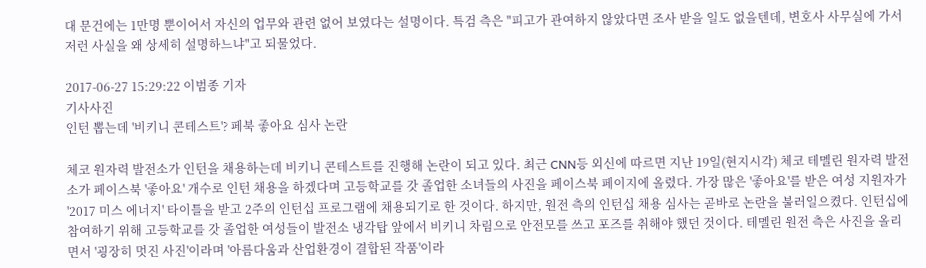대 문건에는 1만명 뿐이어서 자신의 업무와 관련 없어 보였다는 설명이다. 특검 측은 "피고가 관여하지 않았다면 조사 받을 일도 없을텐데, 변호사 사무실에 가서 저런 사실을 왜 상세히 설명하느냐"고 되물었다.

2017-06-27 15:29:22 이범종 기자
기사사진
인턴 뽑는데 '비키니 콘테스트'? 페북 좋아요 심사 논란

체코 원자력 발전소가 인턴을 채용하는데 비키니 콘테스트를 진행해 논란이 되고 있다. 최근 CNN등 외신에 따르면 지난 19일(현지시각) 체코 테멜린 원자력 발전소가 페이스북 '좋아요' 개수로 인턴 채용을 하겠다며 고등학교를 갓 졸업한 소녀들의 사진을 페이스북 페이지에 올렸다. 가장 많은 '좋아요'를 받은 여성 지원자가 '2017 미스 에너지' 타이틀을 받고 2주의 인턴십 프로그램에 채용되기로 한 것이다. 하지만, 원전 측의 인턴십 채용 심사는 곧바로 논란을 불러일으켰다. 인턴십에 참여하기 위해 고등학교를 갓 졸업한 여성들이 발전소 냉각탑 앞에서 비키니 차림으로 안전모를 쓰고 포즈를 취해야 했던 것이다. 테멜린 원전 측은 사진을 올리면서 '굉장히 멋진 사진'이라며 '아름다움과 산업환경이 결합된 작품'이라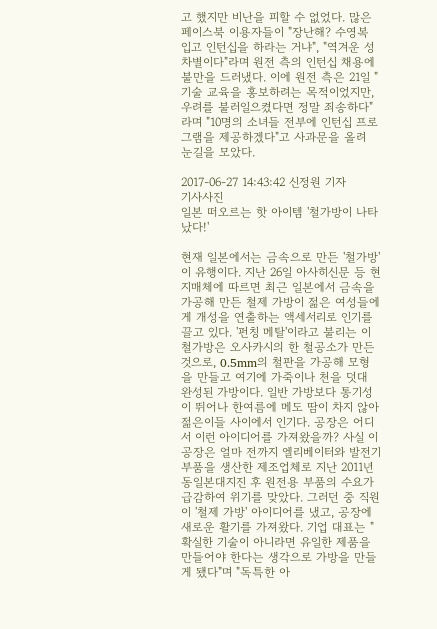고 했지만 비난을 피할 수 없었다. 많은 페이스북 이용자들이 "장난해? 수영복 입고 인턴십을 하라는 거냐", "역겨운 성차별이다"라며 원전 측의 인턴십 채용에 불만을 드러냈다. 이에 원전 측은 21일 "기술 교육을 홍보하려는 목적이었지만, 우려를 불러일으켰다면 정말 죄송하다"라며 "10명의 소녀들 전부에 인턴십 프로그램을 제공하겠다"고 사과문을 올려 눈길을 모았다.

2017-06-27 14:43:42 신정원 기자
기사사진
일본 떠오르는 핫 아이템 '철가방이 나타났다!'

현재 일본에서는 금속으로 만든 '철가방'이 유행이다. 지난 26일 아사히신문 등 현지매체에 따르면 최근 일본에서 금속을 가공해 만든 철제 가방이 젊은 여성들에게 개성을 연출하는 액세서리로 인기를 끌고 있다. '펀칭 메탈'이라고 불리는 이 철가방은 오사카시의 한 철공소가 만든 것으로, 0.5mm의 철판을 가공해 모형을 만들고 여기에 가죽이나 천을 덧대 완성된 가방이다. 일반 가방보다 통기성이 뛰어나 한여름에 메도 땀이 차지 않아 젊은이들 사이에서 인기다. 공장은 어디서 이런 아이디어를 가져왔을까? 사실 이 공장은 얼마 전까지 엘리베이터와 발전기 부품을 생산한 제조업체로 지난 2011년 동일본대지진 후 원전용 부품의 수요가 급감하여 위기를 맞았다. 그러던 중 직원이 '철제 가방' 아이디어를 냈고, 공장에 새로운 활기를 가져왔다. 기업 대표는 "확실한 기술이 아니라면 유일한 제품을 만들어야 한다는 생각으로 가방을 만들게 됐다"며 "독특한 아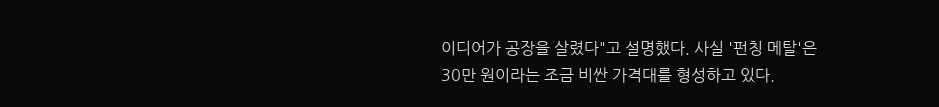이디어가 공장을 살렸다"고 설명했다. 사실 '펀칭 메탈'은 30만 원이라는 조금 비싼 가격대를 형성하고 있다.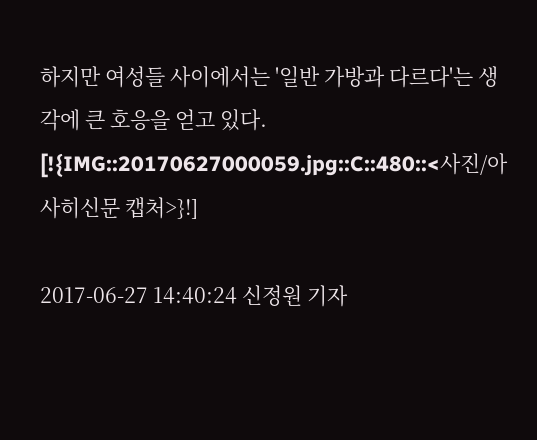하지만 여성들 사이에서는 '일반 가방과 다르다'는 생각에 큰 호응을 얻고 있다. [!{IMG::20170627000059.jpg::C::480::<사진/아사히신문 캡처>}!]

2017-06-27 14:40:24 신정원 기자